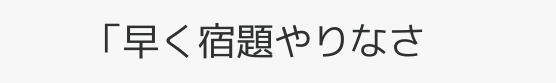「早く宿題やりなさ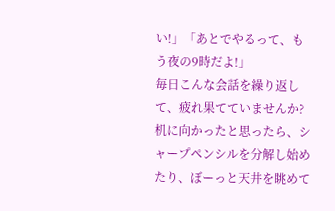い!」「あとでやるって、もう夜の9時だよ!」
毎日こんな会話を繰り返して、疲れ果てていませんか?
机に向かったと思ったら、シャープペンシルを分解し始めたり、ぼーっと天井を眺めて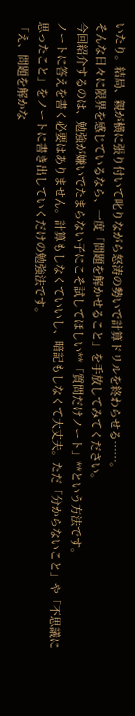いたり。結局、親が横に張り付いて叱りながら怒涛の勢いで計算ドリルを終わらせる……。
そんな日々に限界を感じているなら、一度「問題を解かせること」を手放してみてください。
今回紹介するのは、勉強が嫌いでたまらない子にこそ試してほしい**「質問だけノート」**という方法です。
ノートに答えを書く必要はありません。計算もしなくていいし、暗記もしなくて大丈夫。ただ「分からないこと」や「不思議に思ったこと」をノートに書き出していくだけの勉強法です。
「え、問題を解かな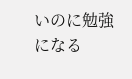いのに勉強になる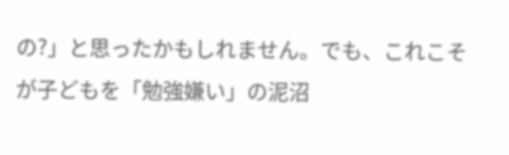の?」と思ったかもしれません。でも、これこそが子どもを「勉強嫌い」の泥沼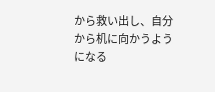から救い出し、自分から机に向かうようになる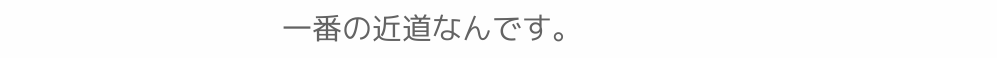一番の近道なんです。